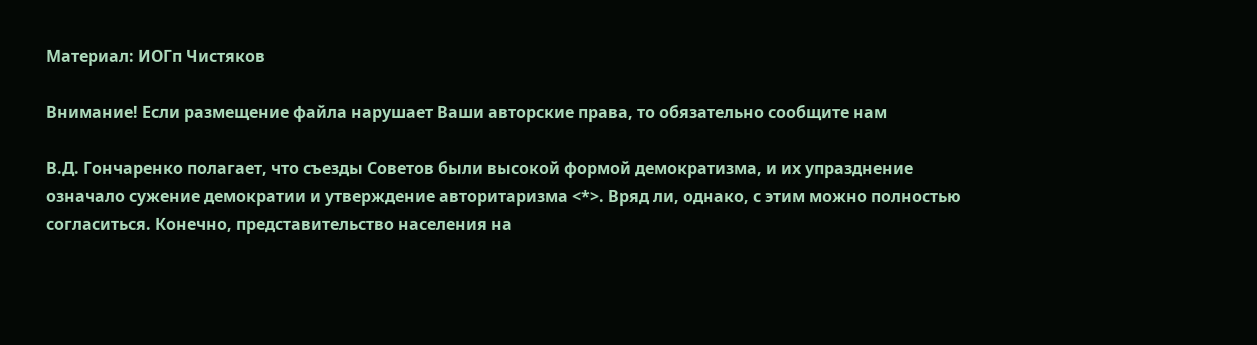Материал: ИОГп Чистяков

Внимание! Если размещение файла нарушает Ваши авторские права, то обязательно сообщите нам

В.Д. Гончаренко полагает, что съезды Советов были высокой формой демократизма, и их упразднение означало сужение демократии и утверждение авторитаризма <*>. Вряд ли, однако, с этим можно полностью согласиться. Конечно, представительство населения на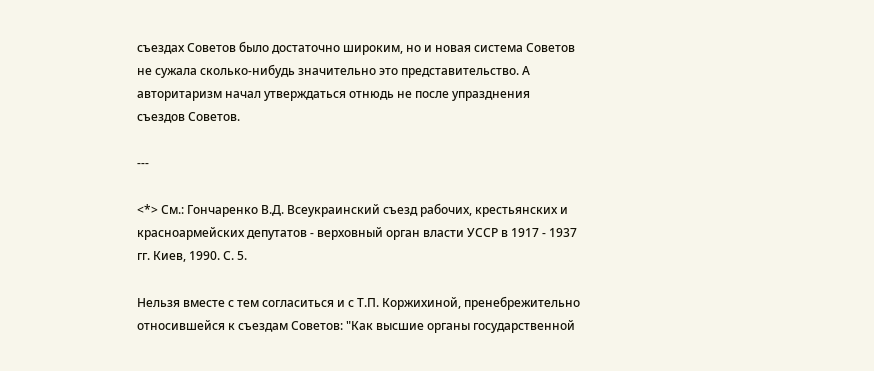съездах Советов было достаточно широким, но и новая система Советов не сужала сколько-нибудь значительно это представительство. А авторитаризм начал утверждаться отнюдь не после упразднения съездов Советов.

---

<*> См.: Гончаренко В.Д. Всеукраинский съезд рабочих, крестьянских и красноармейских депутатов - верховный орган власти УССР в 1917 - 1937 гг. Киев, 1990. С. 5.

Нельзя вместе с тем согласиться и с Т.П. Коржихиной, пренебрежительно относившейся к съездам Советов: "Как высшие органы государственной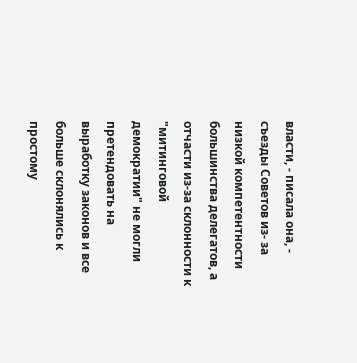власти, - писала она, - съезды Советов из- за низкой компетентности большинства делегатов, а отчасти из-за склонности к "митинговой демократии" не могли претендовать на выработку законов и все больше склонялись к простому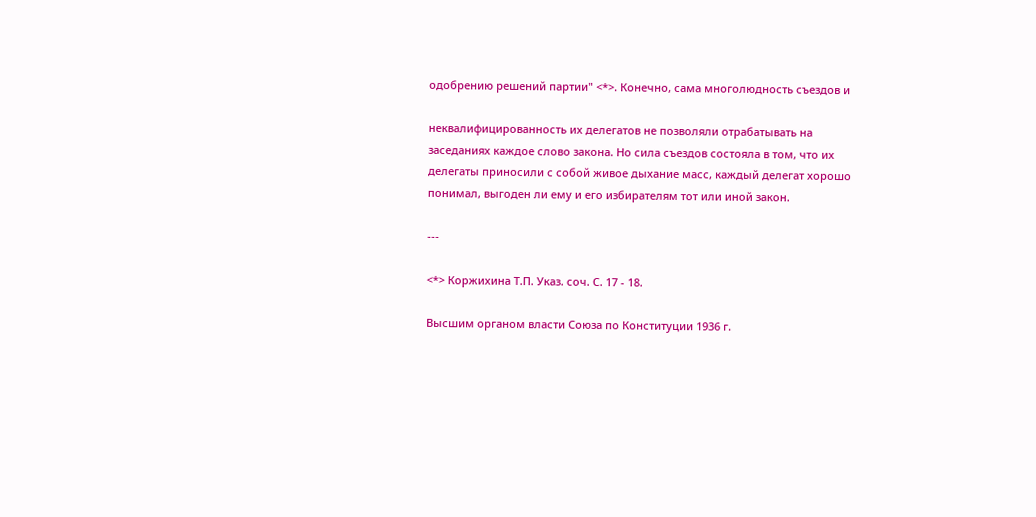одобрению решений партии" <*>. Конечно, сама многолюдность съездов и

неквалифицированность их делегатов не позволяли отрабатывать на заседаниях каждое слово закона. Но сила съездов состояла в том, что их делегаты приносили с собой живое дыхание масс, каждый делегат хорошо понимал, выгоден ли ему и его избирателям тот или иной закон.

---

<*> Коржихина Т.П. Указ. соч. С. 17 - 18.

Высшим органом власти Союза по Конституции 1936 г.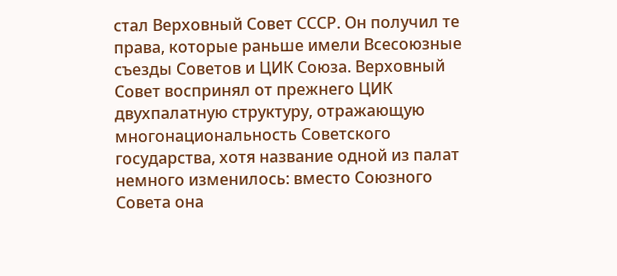стал Верховный Совет СССР. Он получил те права, которые раньше имели Всесоюзные съезды Советов и ЦИК Союза. Верховный Совет воспринял от прежнего ЦИК двухпалатную структуру, отражающую многонациональность Советского государства, хотя название одной из палат немного изменилось: вместо Союзного Совета она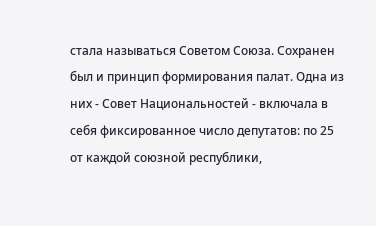стала называться Советом Союза. Сохранен был и принцип формирования палат. Одна из них - Совет Национальностей - включала в себя фиксированное число депутатов: по 25 от каждой союзной республики,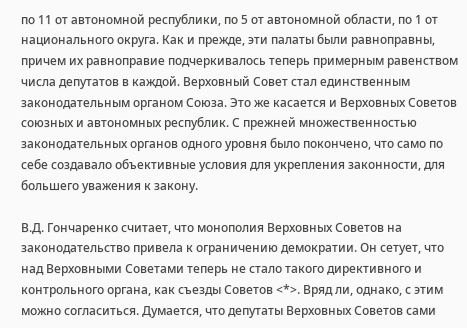по 11 от автономной республики, по 5 от автономной области, по 1 от национального округа. Как и прежде, эти палаты были равноправны, причем их равноправие подчеркивалось теперь примерным равенством числа депутатов в каждой. Верховный Совет стал единственным законодательным органом Союза. Это же касается и Верховных Советов союзных и автономных республик. С прежней множественностью законодательных органов одного уровня было покончено, что само по себе создавало объективные условия для укрепления законности, для большего уважения к закону.

В.Д. Гончаренко считает, что монополия Верховных Советов на законодательство привела к ограничению демократии. Он сетует, что над Верховными Советами теперь не стало такого директивного и контрольного органа, как съезды Советов <*>. Вряд ли, однако, с этим можно согласиться. Думается, что депутаты Верховных Советов сами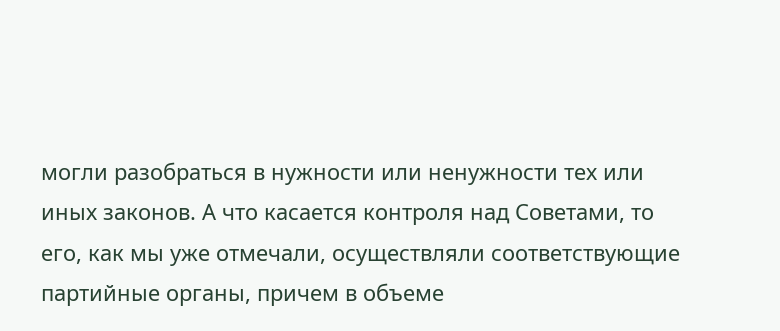могли разобраться в нужности или ненужности тех или иных законов. А что касается контроля над Советами, то его, как мы уже отмечали, осуществляли соответствующие партийные органы, причем в объеме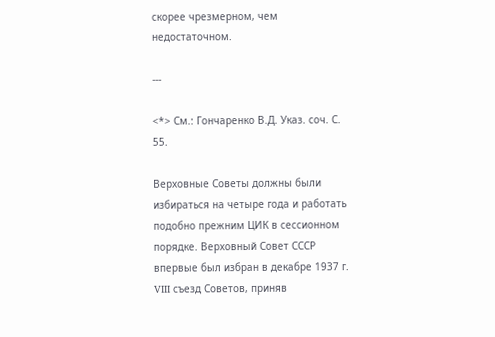скорее чрезмерном, чем недостаточном.

---

<*> См.: Гончаренко В.Д. Указ. соч. С. 55.

Верховные Советы должны были избираться на четыре года и работать подобно прежним ЦИК в сессионном порядке. Верховный Совет СССР впервые был избран в декабре 1937 г. VIII съезд Советов, приняв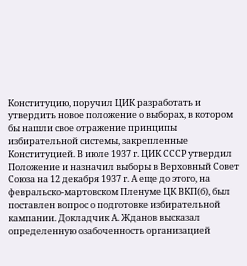Конституцию, поручил ЦИК разработать и утвердить новое положение о выборах, в котором бы нашли свое отражение принципы избирательной системы, закрепленные Конституцией. В июле 1937 г. ЦИК СССР утвердил Положение и назначил выборы в Верховный Совет Союза на 12 декабря 1937 г. А еще до этого, на февральско-мартовском Пленуме ЦК ВКП(б), был поставлен вопрос о подготовке избирательной кампании. Докладчик А. Жданов высказал определенную озабоченность организацией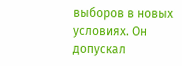выборов в новых условиях. Он допускал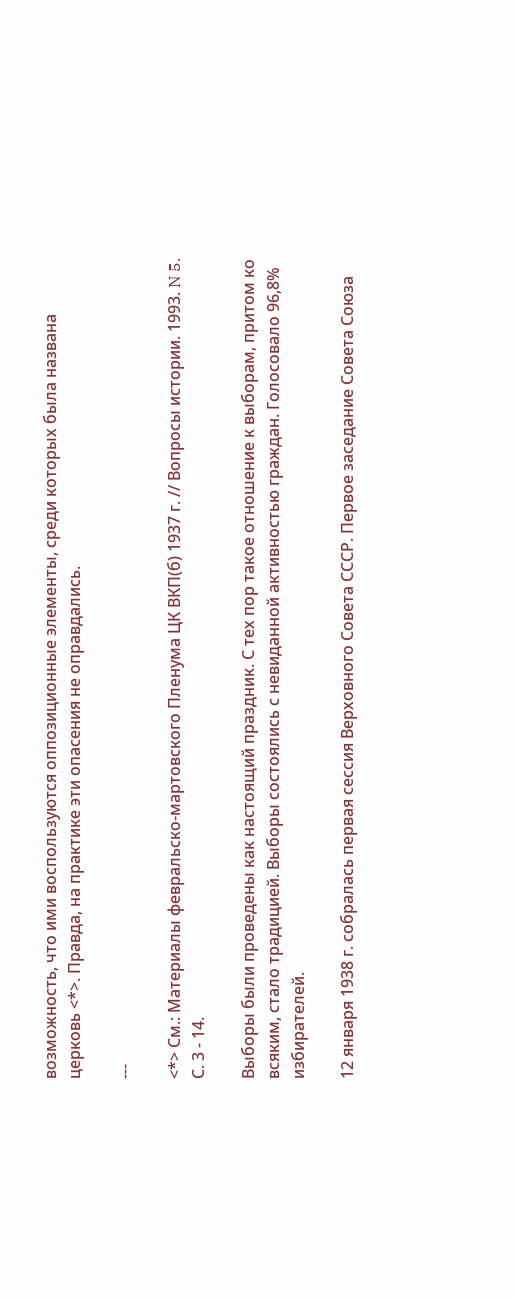возможность, что ими воспользуются оппозиционные элементы, среди которых была названа церковь <*>. Правда, на практике эти опасения не оправдались.

---

<*> См.: Материалы февральско-мартовского Пленума ЦК ВКП(б) 1937 г. // Вопросы истории. 1993. N 5. С. 3 - 14.

Выборы были проведены как настоящий праздник. С тех пор такое отношение к выборам, притом ко всяким, стало традицией. Выборы состоялись с невиданной активностью граждан. Голосовало 96,8% избирателей.

12 января 1938 г. собралась первая сессия Верховного Совета СССР. Первое заседание Совета Союза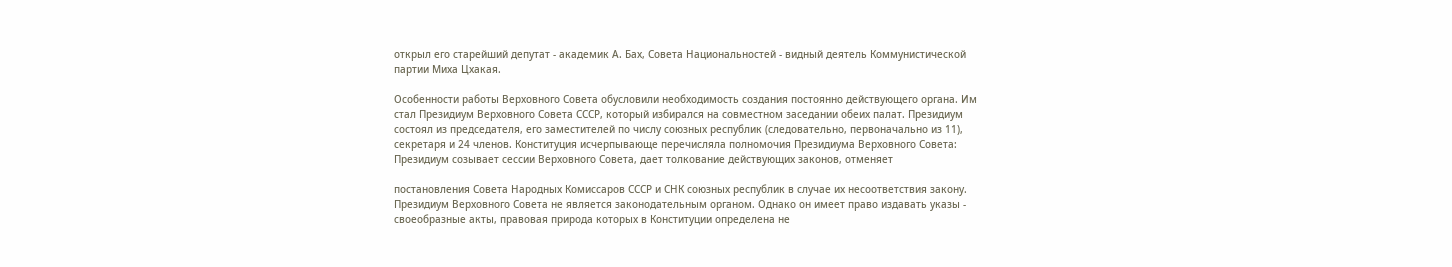открыл его старейший депутат - академик А. Бах, Совета Национальностей - видный деятель Коммунистической партии Миха Цхакая.

Особенности работы Верховного Совета обусловили необходимость создания постоянно действующего органа. Им стал Президиум Верховного Совета СССР, который избирался на совместном заседании обеих палат. Президиум состоял из председателя, его заместителей по числу союзных республик (следовательно, первоначально из 11), секретаря и 24 членов. Конституция исчерпывающе перечисляла полномочия Президиума Верховного Совета: Президиум созывает сессии Верховного Совета, дает толкование действующих законов, отменяет

постановления Совета Народных Комиссаров СССР и СНК союзных республик в случае их несоответствия закону. Президиум Верховного Совета не является законодательным органом. Однако он имеет право издавать указы - своеобразные акты, правовая природа которых в Конституции определена не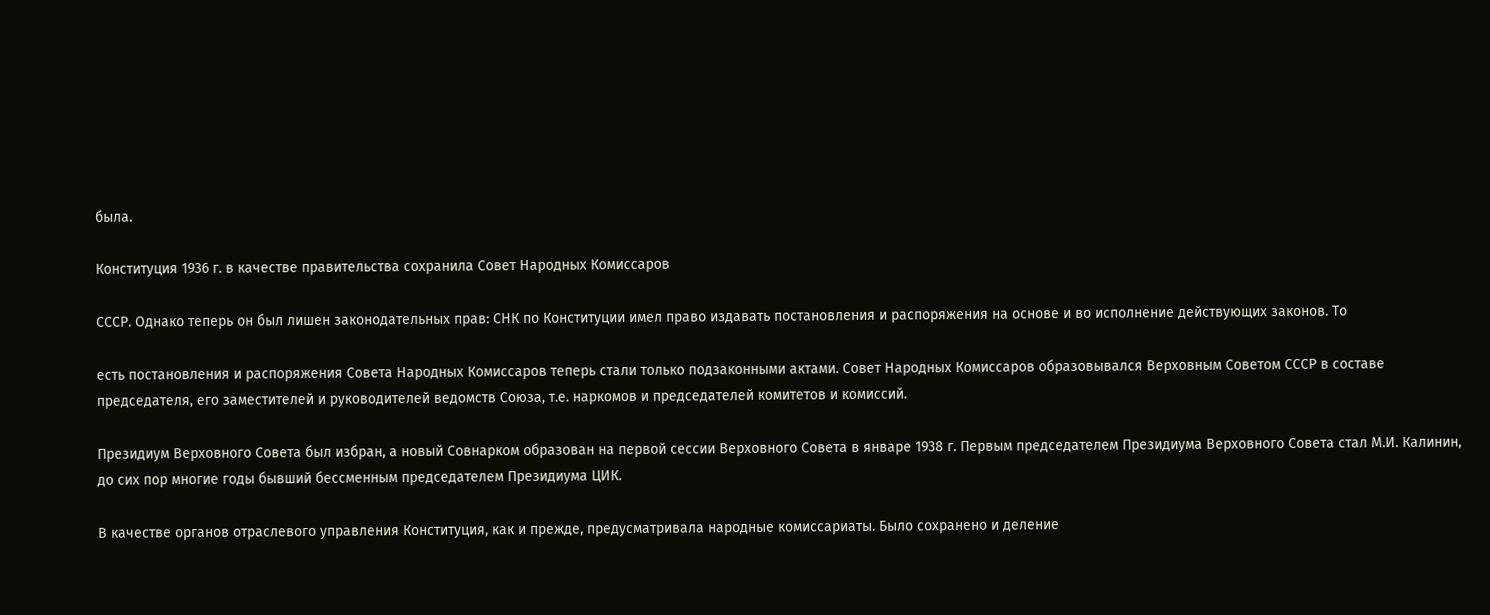была.

Конституция 1936 г. в качестве правительства сохранила Совет Народных Комиссаров

СССР. Однако теперь он был лишен законодательных прав: СНК по Конституции имел право издавать постановления и распоряжения на основе и во исполнение действующих законов. То

есть постановления и распоряжения Совета Народных Комиссаров теперь стали только подзаконными актами. Совет Народных Комиссаров образовывался Верховным Советом СССР в составе председателя, его заместителей и руководителей ведомств Союза, т.е. наркомов и председателей комитетов и комиссий.

Президиум Верховного Совета был избран, а новый Совнарком образован на первой сессии Верховного Совета в январе 1938 г. Первым председателем Президиума Верховного Совета стал М.И. Калинин, до сих пор многие годы бывший бессменным председателем Президиума ЦИК.

В качестве органов отраслевого управления Конституция, как и прежде, предусматривала народные комиссариаты. Было сохранено и деление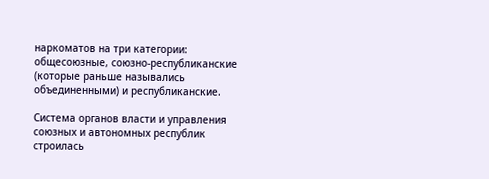наркоматов на три категории: общесоюзные, союзно-республиканские (которые раньше назывались объединенными) и республиканские.

Система органов власти и управления союзных и автономных республик строилась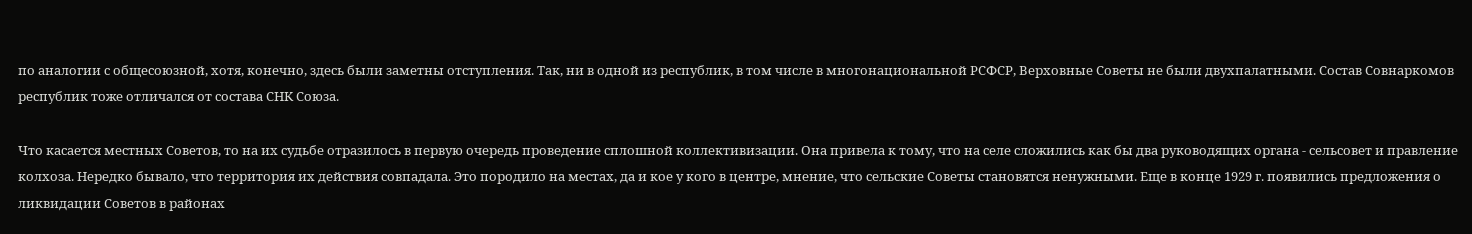по аналогии с общесоюзной, хотя, конечно, здесь были заметны отступления. Так, ни в одной из республик, в том числе в многонациональной РСФСР, Верховные Советы не были двухпалатными. Состав Совнаркомов республик тоже отличался от состава СНК Союза.

Что касается местных Советов, то на их судьбе отразилось в первую очередь проведение сплошной коллективизации. Она привела к тому, что на селе сложились как бы два руководящих органа - сельсовет и правление колхоза. Нередко бывало, что территория их действия совпадала. Это породило на местах, да и кое у кого в центре, мнение, что сельские Советы становятся ненужными. Еще в конце 1929 г. появились предложения о ликвидации Советов в районах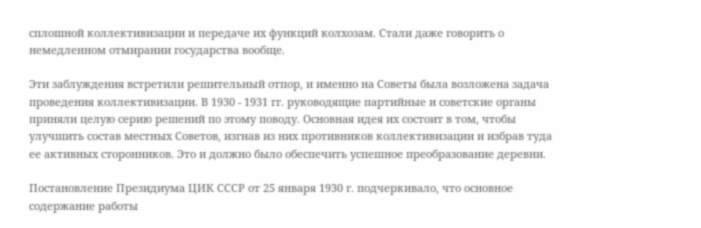сплошной коллективизации и передаче их функций колхозам. Стали даже говорить о немедленном отмирании государства вообще.

Эти заблуждения встретили решительный отпор, и именно на Советы была возложена задача проведения коллективизации. В 1930 - 1931 гг. руководящие партийные и советские органы приняли целую серию решений по этому поводу. Основная идея их состоит в том, чтобы улучшить состав местных Советов, изгнав из них противников коллективизации и избрав туда ее активных сторонников. Это и должно было обеспечить успешное преобразование деревни.

Постановление Президиума ЦИК СССР от 25 января 1930 г. подчеркивало, что основное содержание работы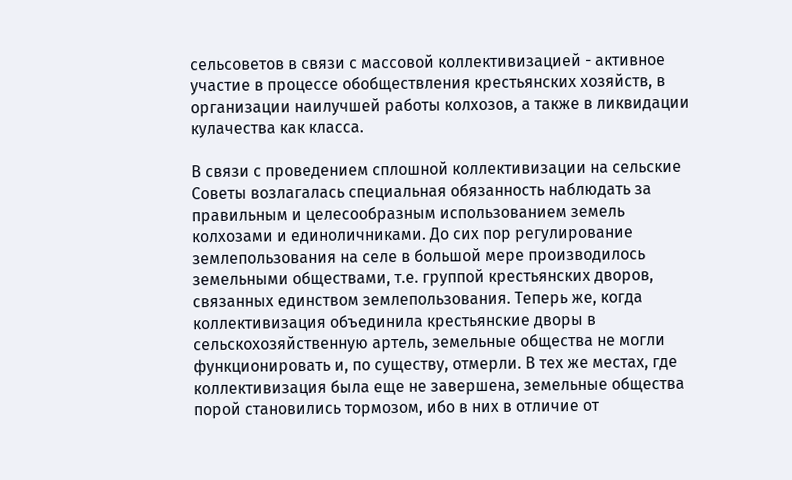сельсоветов в связи с массовой коллективизацией - активное участие в процессе обобществления крестьянских хозяйств, в организации наилучшей работы колхозов, а также в ликвидации кулачества как класса.

В связи с проведением сплошной коллективизации на сельские Советы возлагалась специальная обязанность наблюдать за правильным и целесообразным использованием земель колхозами и единоличниками. До сих пор регулирование землепользования на селе в большой мере производилось земельными обществами, т.е. группой крестьянских дворов, связанных единством землепользования. Теперь же, когда коллективизация объединила крестьянские дворы в сельскохозяйственную артель, земельные общества не могли функционировать и, по существу, отмерли. В тех же местах, где коллективизация была еще не завершена, земельные общества порой становились тормозом, ибо в них в отличие от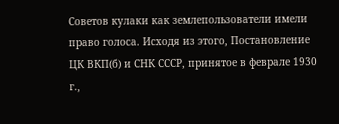Советов кулаки как землепользователи имели право голоса. Исходя из этого, Постановление ЦК ВКП(б) и СНК СССР, принятое в феврале 1930 г.,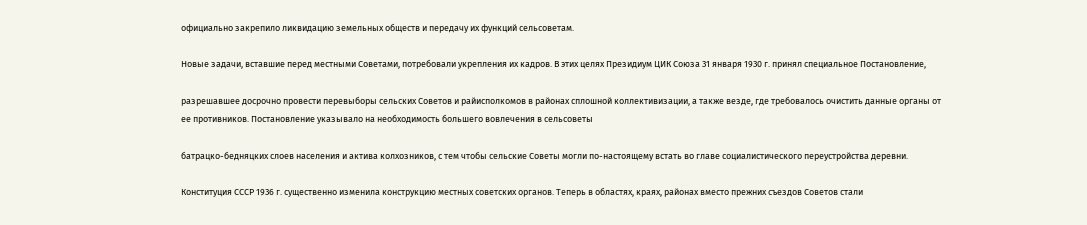официально закрепило ликвидацию земельных обществ и передачу их функций сельсоветам.

Новые задачи, вставшие перед местными Советами, потребовали укрепления их кадров. В этих целях Президиум ЦИК Союза 31 января 1930 г. принял специальное Постановление,

разрешавшее досрочно провести перевыборы сельских Советов и райисполкомов в районах сплошной коллективизации, а также везде, где требовалось очистить данные органы от ее противников. Постановление указывало на необходимость большего вовлечения в сельсоветы

батрацко-бедняцких слоев населения и актива колхозников, с тем чтобы сельские Советы могли по-настоящему встать во главе социалистического переустройства деревни.

Конституция СССР 1936 г. существенно изменила конструкцию местных советских органов. Теперь в областях, краях, районах вместо прежних съездов Советов стали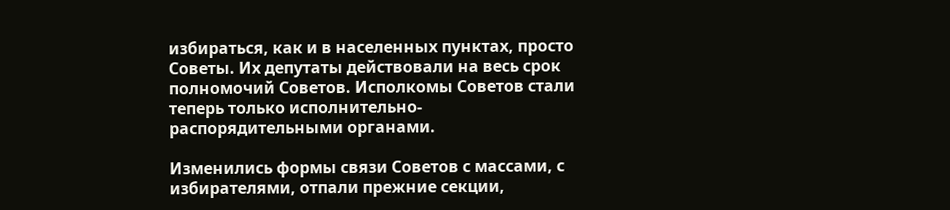избираться, как и в населенных пунктах, просто Советы. Их депутаты действовали на весь срок полномочий Советов. Исполкомы Советов стали теперь только исполнительно-распорядительными органами.

Изменились формы связи Советов с массами, с избирателями, отпали прежние секции,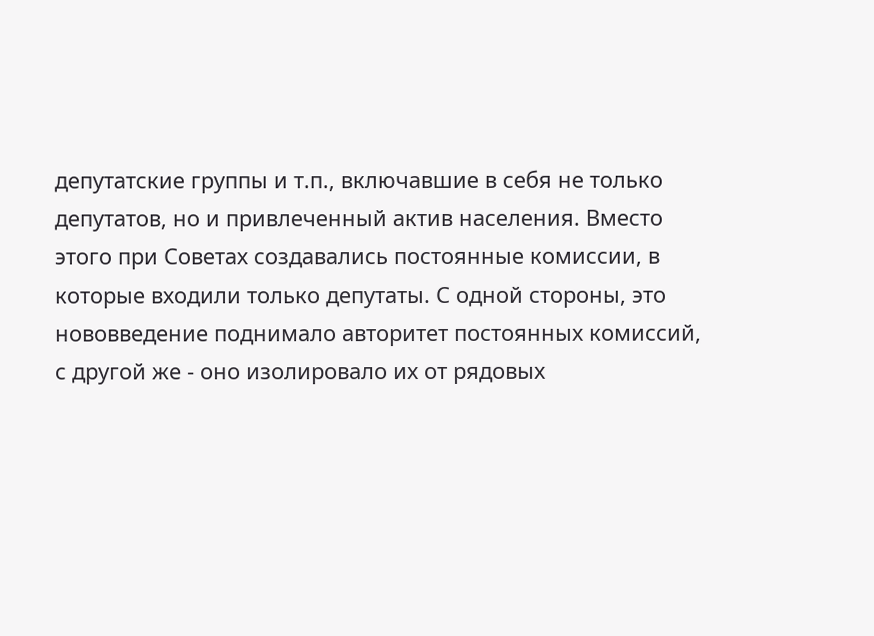депутатские группы и т.п., включавшие в себя не только депутатов, но и привлеченный актив населения. Вместо этого при Советах создавались постоянные комиссии, в которые входили только депутаты. С одной стороны, это нововведение поднимало авторитет постоянных комиссий, с другой же - оно изолировало их от рядовых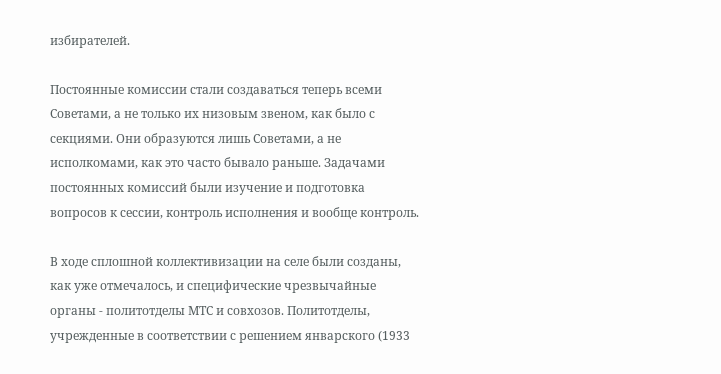избирателей.

Постоянные комиссии стали создаваться теперь всеми Советами, а не только их низовым звеном, как было с секциями. Они образуются лишь Советами, а не исполкомами, как это часто бывало раньше. Задачами постоянных комиссий были изучение и подготовка вопросов к сессии, контроль исполнения и вообще контроль.

В ходе сплошной коллективизации на селе были созданы, как уже отмечалось, и специфические чрезвычайные органы - политотделы МТС и совхозов. Политотделы, учрежденные в соответствии с решением январского (1933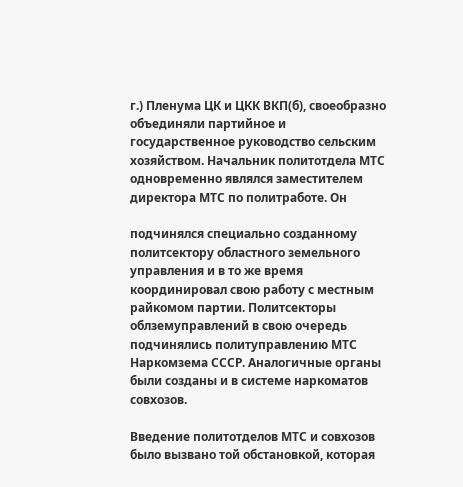г.) Пленума ЦК и ЦКК ВКП(б), своеобразно объединяли партийное и государственное руководство сельским хозяйством. Начальник политотдела МТС одновременно являлся заместителем директора МТС по политработе. Он

подчинялся специально созданному политсектору областного земельного управления и в то же время координировал свою работу с местным райкомом партии. Политсекторы облземуправлений в свою очередь подчинялись политуправлению МТС Наркомзема СССР. Аналогичные органы были созданы и в системе наркоматов совхозов.

Введение политотделов МТС и совхозов было вызвано той обстановкой, которая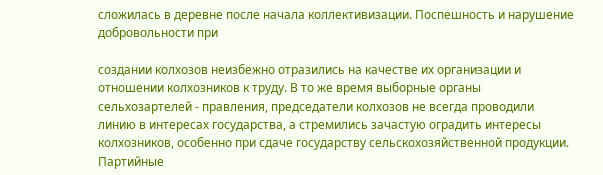сложилась в деревне после начала коллективизации. Поспешность и нарушение добровольности при

создании колхозов неизбежно отразились на качестве их организации и отношении колхозников к труду. В то же время выборные органы сельхозартелей - правления, председатели колхозов не всегда проводили линию в интересах государства, а стремились зачастую оградить интересы колхозников, особенно при сдаче государству сельскохозяйственной продукции. Партийные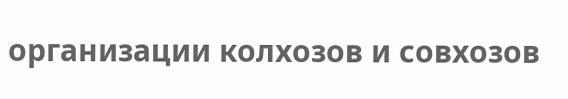организации колхозов и совхозов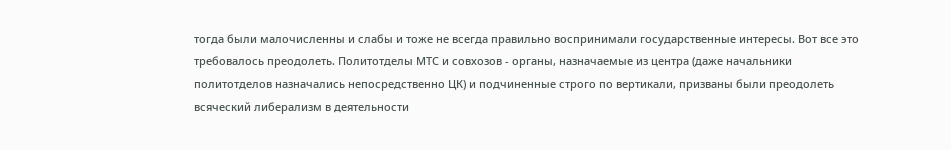тогда были малочисленны и слабы и тоже не всегда правильно воспринимали государственные интересы. Вот все это требовалось преодолеть. Политотделы МТС и совхозов - органы, назначаемые из центра (даже начальники политотделов назначались непосредственно ЦК) и подчиненные строго по вертикали, призваны были преодолеть всяческий либерализм в деятельности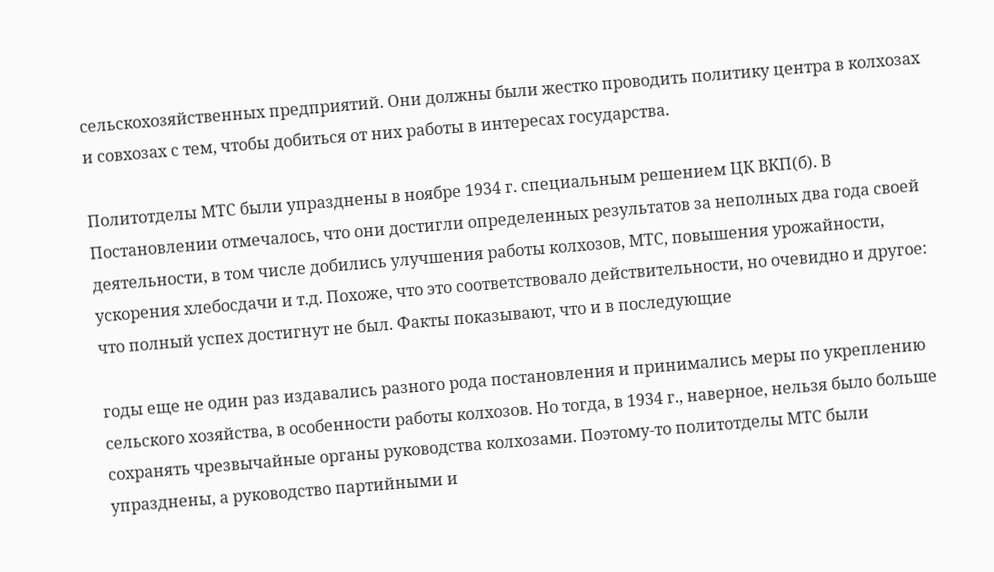сельскохозяйственных предприятий. Они должны были жестко проводить политику центра в колхозах и совхозах с тем, чтобы добиться от них работы в интересах государства.

Политотделы МТС были упразднены в ноябре 1934 г. специальным решением ЦК ВКП(б). В Постановлении отмечалось, что они достигли определенных результатов за неполных два года своей деятельности, в том числе добились улучшения работы колхозов, МТС, повышения урожайности, ускорения хлебосдачи и т.д. Похоже, что это соответствовало действительности, но очевидно и другое: что полный успех достигнут не был. Факты показывают, что и в последующие

годы еще не один раз издавались разного рода постановления и принимались меры по укреплению сельского хозяйства, в особенности работы колхозов. Но тогда, в 1934 г., наверное, нельзя было больше сохранять чрезвычайные органы руководства колхозами. Поэтому-то политотделы МТС были упразднены, а руководство партийными и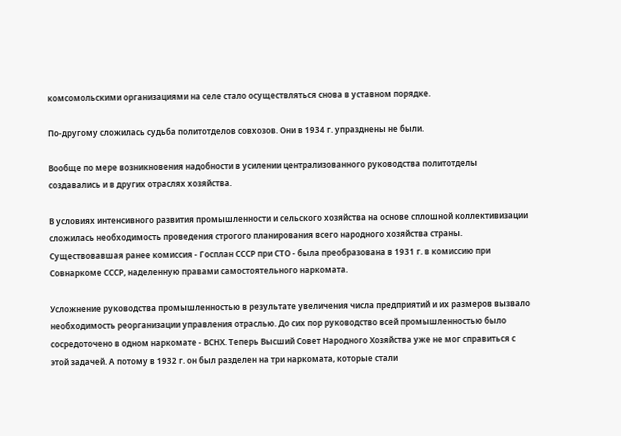комсомольскими организациями на селе стало осуществляться снова в уставном порядке.

По-другому сложилась судьба политотделов совхозов. Они в 1934 г. упразднены не были.

Вообще по мере возникновения надобности в усилении централизованного руководства политотделы создавались и в других отраслях хозяйства.

В условиях интенсивного развития промышленности и сельского хозяйства на основе сплошной коллективизации сложилась необходимость проведения строгого планирования всего народного хозяйства страны. Существовавшая ранее комиссия - Госплан СССР при СТО - была преобразована в 1931 г. в комиссию при Совнаркоме СССР, наделенную правами самостоятельного наркомата.

Усложнение руководства промышленностью в результате увеличения числа предприятий и их размеров вызвало необходимость реорганизации управления отраслью. До сих пор руководство всей промышленностью было сосредоточено в одном наркомате - ВСНХ. Теперь Высший Совет Народного Хозяйства уже не мог справиться с этой задачей. А потому в 1932 г. он был разделен на три наркомата, которые стали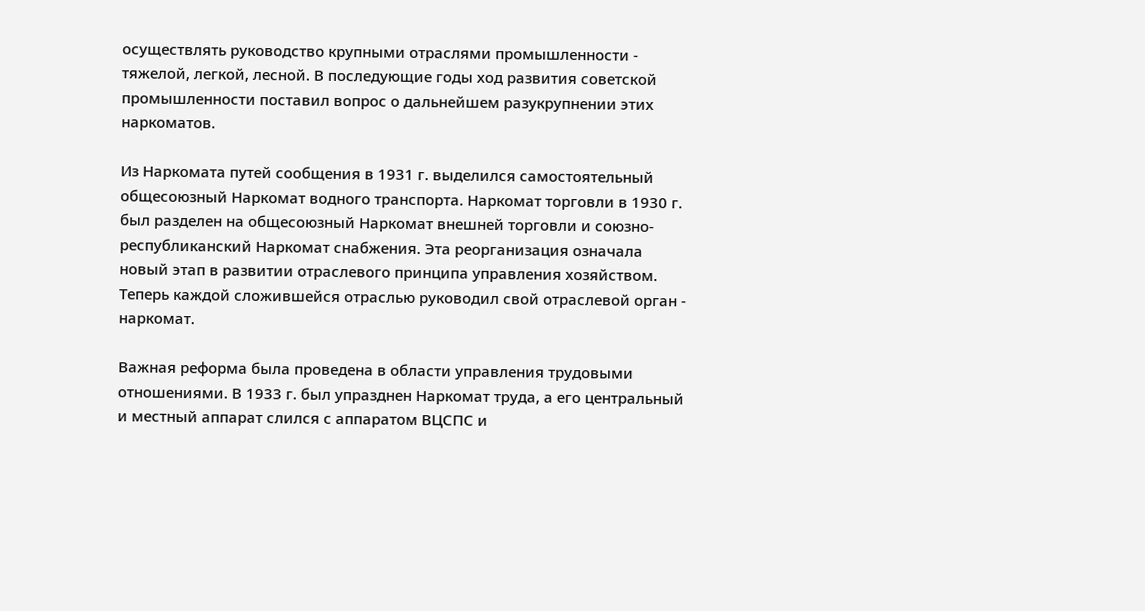осуществлять руководство крупными отраслями промышленности - тяжелой, легкой, лесной. В последующие годы ход развития советской промышленности поставил вопрос о дальнейшем разукрупнении этих наркоматов.

Из Наркомата путей сообщения в 1931 г. выделился самостоятельный общесоюзный Наркомат водного транспорта. Наркомат торговли в 1930 г. был разделен на общесоюзный Наркомат внешней торговли и союзно-республиканский Наркомат снабжения. Эта реорганизация означала новый этап в развитии отраслевого принципа управления хозяйством. Теперь каждой сложившейся отраслью руководил свой отраслевой орган - наркомат.

Важная реформа была проведена в области управления трудовыми отношениями. В 1933 г. был упразднен Наркомат труда, а его центральный и местный аппарат слился с аппаратом ВЦСПС и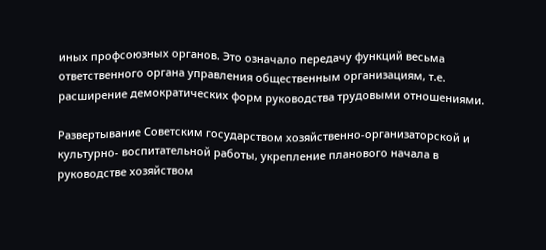иных профсоюзных органов. Это означало передачу функций весьма ответственного органа управления общественным организациям, т.е. расширение демократических форм руководства трудовыми отношениями.

Развертывание Советским государством хозяйственно-организаторской и культурно- воспитательной работы, укрепление планового начала в руководстве хозяйством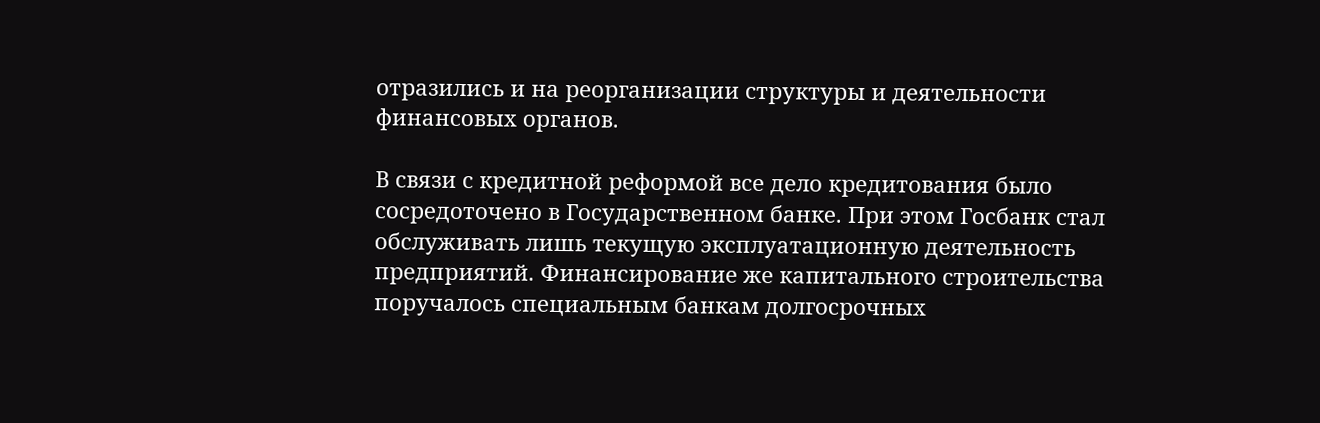отразились и на реорганизации структуры и деятельности финансовых органов.

В связи с кредитной реформой все дело кредитования было сосредоточено в Государственном банке. При этом Госбанк стал обслуживать лишь текущую эксплуатационную деятельность предприятий. Финансирование же капитального строительства поручалось специальным банкам долгосрочных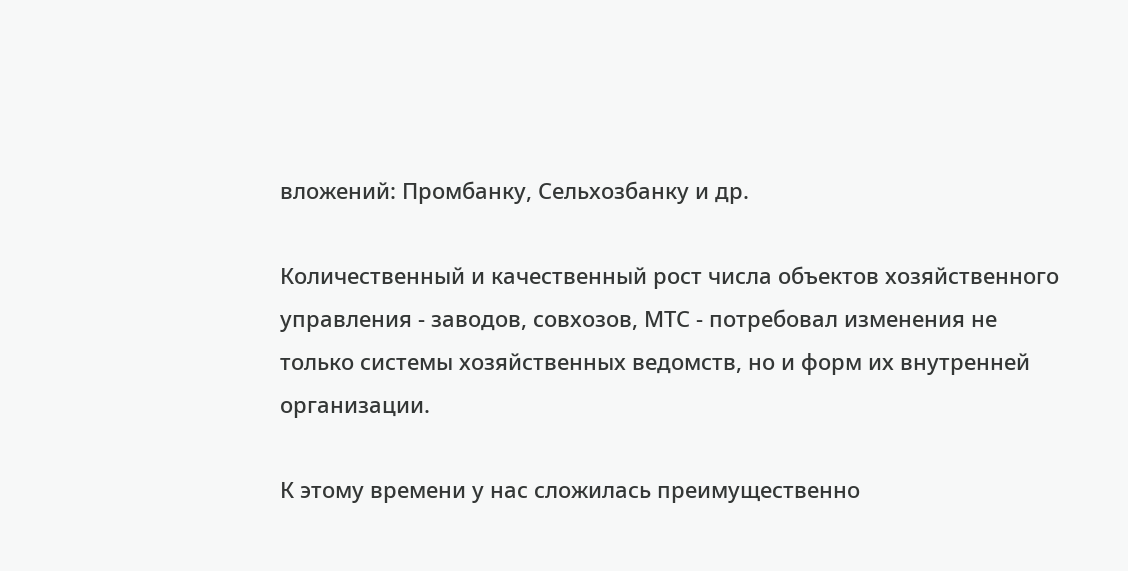вложений: Промбанку, Сельхозбанку и др.

Количественный и качественный рост числа объектов хозяйственного управления - заводов, совхозов, МТС - потребовал изменения не только системы хозяйственных ведомств, но и форм их внутренней организации.

К этому времени у нас сложилась преимущественно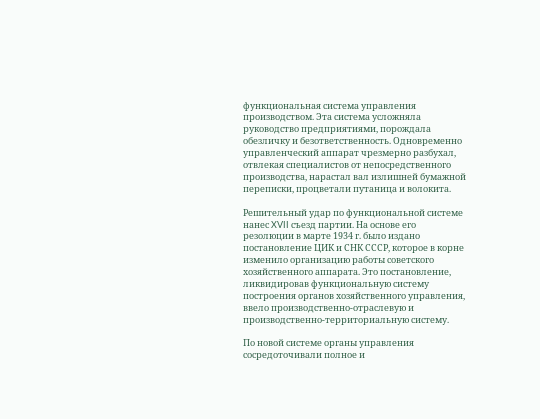функциональная система управления производством. Эта система усложняла руководство предприятиями, порождала обезличку и безответственность. Одновременно управленческий аппарат чрезмерно разбухал, отвлекая специалистов от непосредственного производства, нарастал вал излишней бумажной переписки, процветали путаница и волокита.

Решительный удар по функциональной системе нанес XVII съезд партии. На основе его резолюции в марте 1934 г. было издано постановление ЦИК и СНК СССР, которое в корне изменило организацию работы советского хозяйственного аппарата. Это постановление, ликвидировав функциональную систему построения органов хозяйственного управления, ввело производственно-отраслевую и производственно-территориальную систему.

По новой системе органы управления сосредоточивали полное и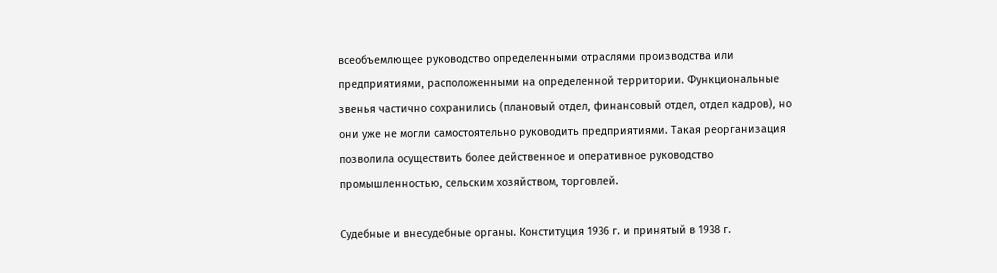всеобъемлющее руководство определенными отраслями производства или предприятиями, расположенными на определенной территории. Функциональные звенья частично сохранились (плановый отдел, финансовый отдел, отдел кадров), но они уже не могли самостоятельно руководить предприятиями. Такая реорганизация позволила осуществить более действенное и оперативное руководство промышленностью, сельским хозяйством, торговлей.

Судебные и внесудебные органы. Конституция 1936 г. и принятый в 1938 г.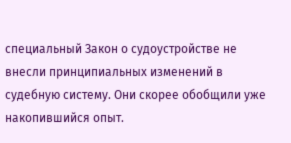специальный Закон о судоустройстве не внесли принципиальных изменений в судебную систему. Они скорее обобщили уже накопившийся опыт.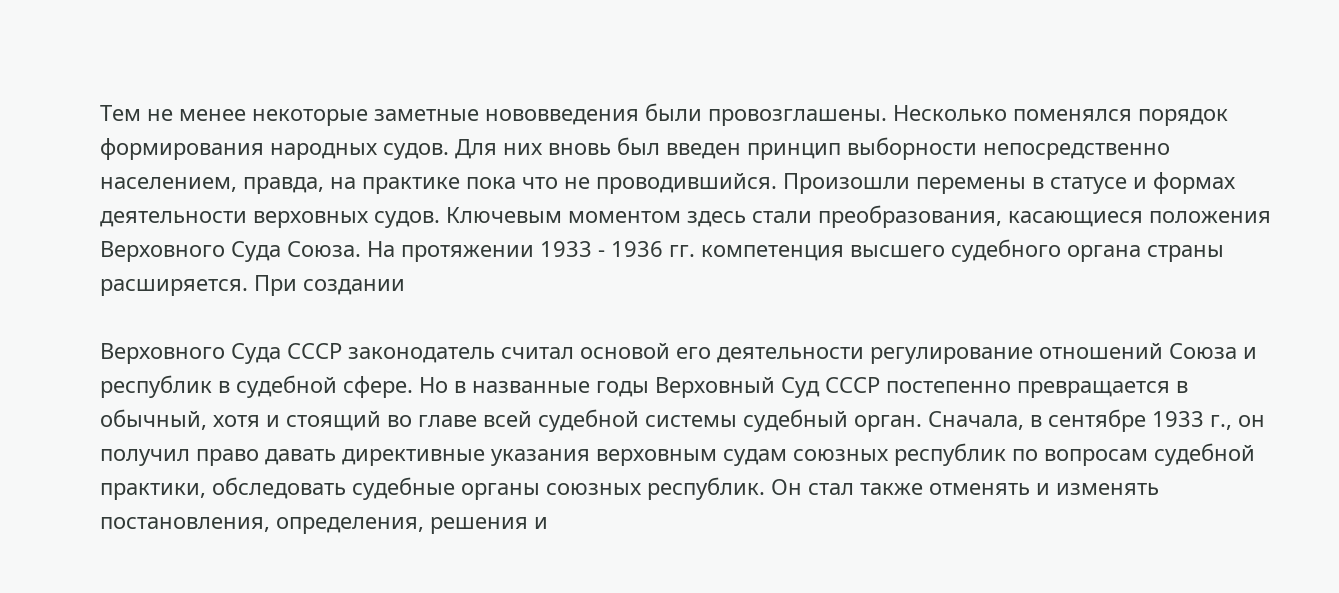Тем не менее некоторые заметные нововведения были провозглашены. Несколько поменялся порядок формирования народных судов. Для них вновь был введен принцип выборности непосредственно населением, правда, на практике пока что не проводившийся. Произошли перемены в статусе и формах деятельности верховных судов. Ключевым моментом здесь стали преобразования, касающиеся положения Верховного Суда Союза. На протяжении 1933 - 1936 гг. компетенция высшего судебного органа страны расширяется. При создании

Верховного Суда СССР законодатель считал основой его деятельности регулирование отношений Союза и республик в судебной сфере. Но в названные годы Верховный Суд СССР постепенно превращается в обычный, хотя и стоящий во главе всей судебной системы судебный орган. Сначала, в сентябре 1933 г., он получил право давать директивные указания верховным судам союзных республик по вопросам судебной практики, обследовать судебные органы союзных республик. Он стал также отменять и изменять постановления, определения, решения и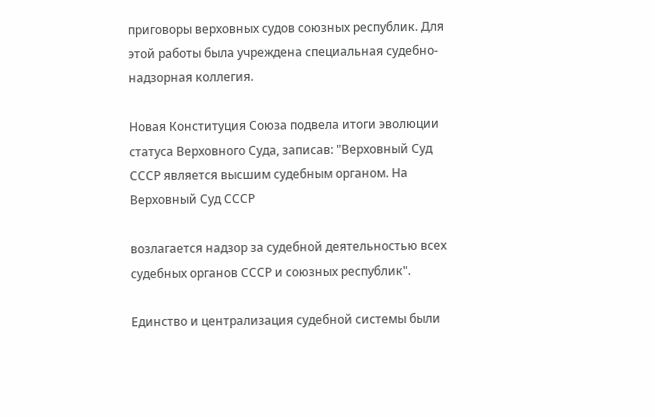приговоры верховных судов союзных республик. Для этой работы была учреждена специальная судебно-надзорная коллегия.

Новая Конституция Союза подвела итоги эволюции статуса Верховного Суда, записав: "Верховный Суд СССР является высшим судебным органом. На Верховный Суд СССР

возлагается надзор за судебной деятельностью всех судебных органов СССР и союзных республик".

Единство и централизация судебной системы были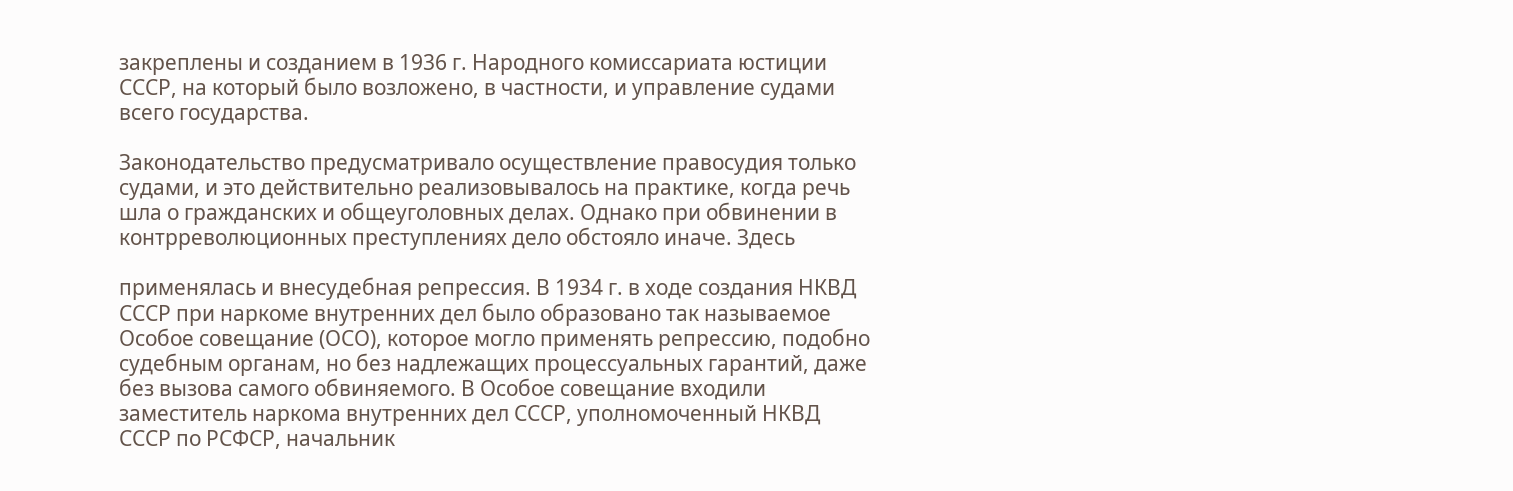закреплены и созданием в 1936 г. Народного комиссариата юстиции СССР, на который было возложено, в частности, и управление судами всего государства.

Законодательство предусматривало осуществление правосудия только судами, и это действительно реализовывалось на практике, когда речь шла о гражданских и общеуголовных делах. Однако при обвинении в контрреволюционных преступлениях дело обстояло иначе. Здесь

применялась и внесудебная репрессия. В 1934 г. в ходе создания НКВД СССР при наркоме внутренних дел было образовано так называемое Особое совещание (ОСО), которое могло применять репрессию, подобно судебным органам, но без надлежащих процессуальных гарантий, даже без вызова самого обвиняемого. В Особое совещание входили заместитель наркома внутренних дел СССР, уполномоченный НКВД СССР по РСФСР, начальник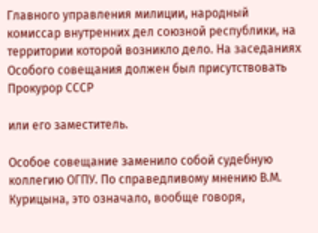Главного управления милиции, народный комиссар внутренних дел союзной республики, на территории которой возникло дело. На заседаниях Особого совещания должен был присутствовать Прокурор СССР

или его заместитель.

Особое совещание заменило собой судебную коллегию ОГПУ. По справедливому мнению В.М. Курицына, это означало, вообще говоря,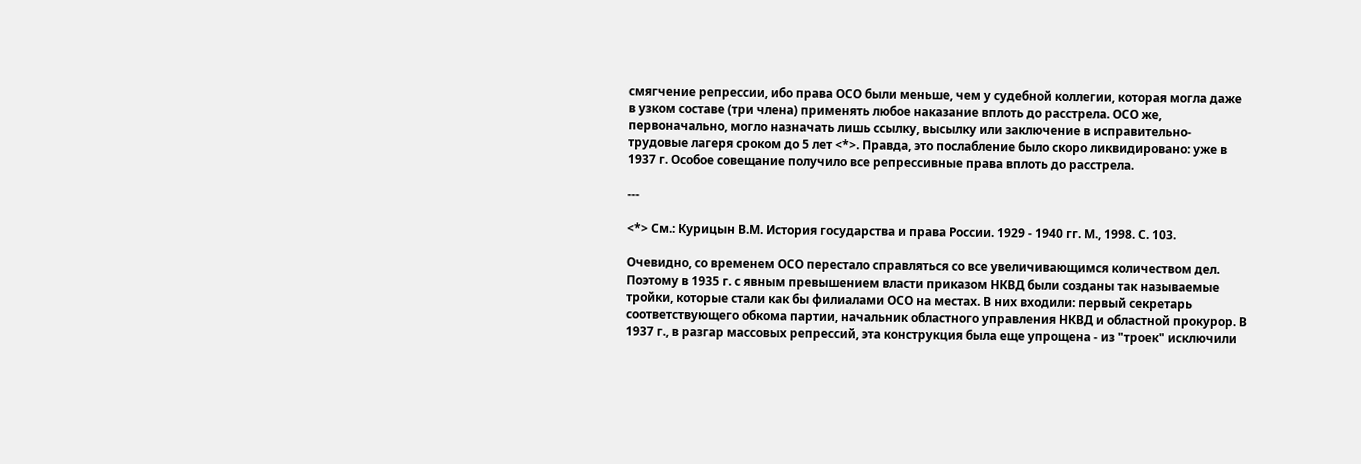смягчение репрессии, ибо права ОСО были меньше, чем у судебной коллегии, которая могла даже в узком составе (три члена) применять любое наказание вплоть до расстрела. ОСО же, первоначально, могло назначать лишь ссылку, высылку или заключение в исправительно-трудовые лагеря сроком до 5 лет <*>. Правда, это послабление было скоро ликвидировано: уже в 1937 г. Особое совещание получило все репрессивные права вплоть до расстрела.

---

<*> См.: Курицын В.М. История государства и права России. 1929 - 1940 гг. М., 1998. С. 103.

Очевидно, со временем ОСО перестало справляться со все увеличивающимся количеством дел. Поэтому в 1935 г. с явным превышением власти приказом НКВД были созданы так называемые тройки, которые стали как бы филиалами ОСО на местах. В них входили: первый секретарь соответствующего обкома партии, начальник областного управления НКВД и областной прокурор. В 1937 г., в разгар массовых репрессий, эта конструкция была еще упрощена - из "троек" исключили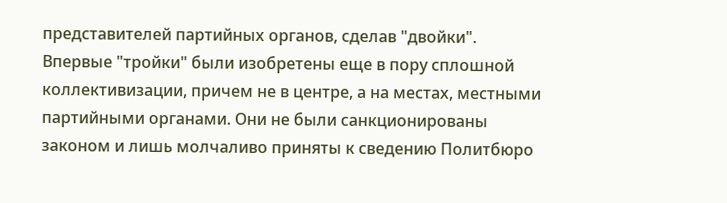представителей партийных органов, сделав "двойки". Впервые "тройки" были изобретены еще в пору сплошной коллективизации, причем не в центре, а на местах, местными партийными органами. Они не были санкционированы законом и лишь молчаливо приняты к сведению Политбюро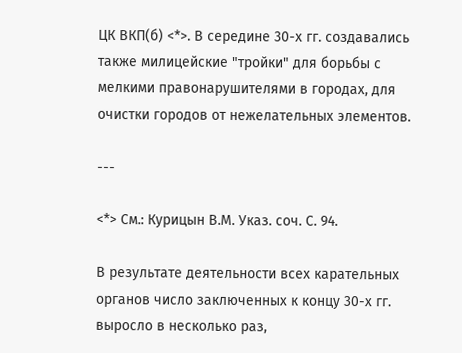ЦК ВКП(б) <*>. В середине 30-х гг. создавались также милицейские "тройки" для борьбы с мелкими правонарушителями в городах, для очистки городов от нежелательных элементов.

---

<*> См.: Курицын В.М. Указ. соч. С. 94.

В результате деятельности всех карательных органов число заключенных к концу 30-х гг. выросло в несколько раз,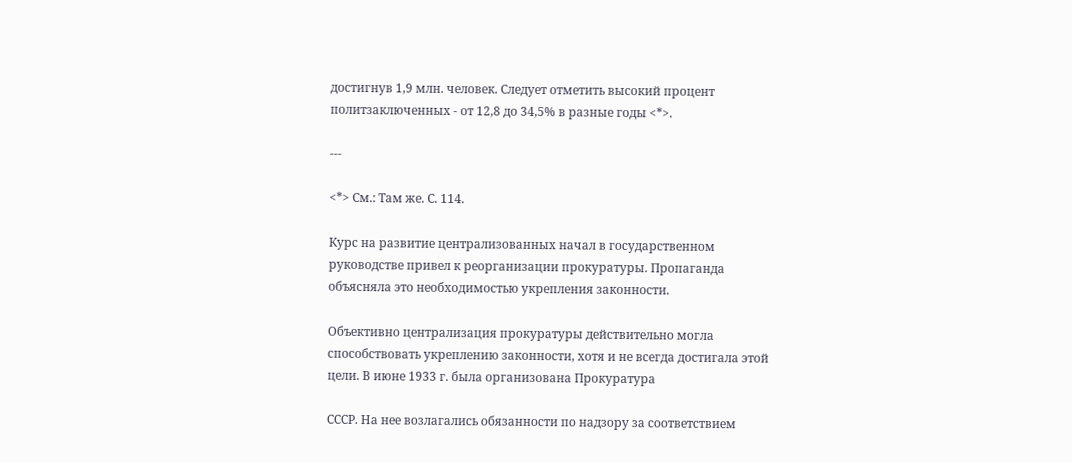достигнув 1,9 млн. человек. Следует отметить высокий процент политзаключенных - от 12,8 до 34,5% в разные годы <*>.

---

<*> См.: Там же. С. 114.

Курс на развитие централизованных начал в государственном руководстве привел к реорганизации прокуратуры. Пропаганда объясняла это необходимостью укрепления законности.

Объективно централизация прокуратуры действительно могла способствовать укреплению законности, хотя и не всегда достигала этой цели. В июне 1933 г. была организована Прокуратура

СССР. На нее возлагались обязанности по надзору за соответствием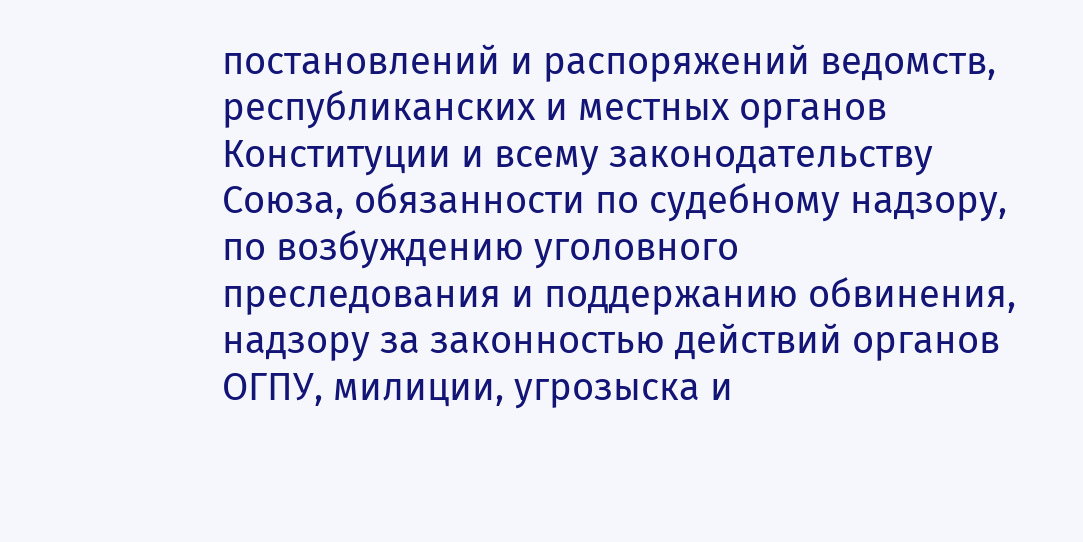постановлений и распоряжений ведомств, республиканских и местных органов Конституции и всему законодательству Союза, обязанности по судебному надзору, по возбуждению уголовного преследования и поддержанию обвинения, надзору за законностью действий органов ОГПУ, милиции, угрозыска и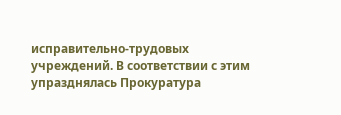исправительно-трудовых учреждений. В соответствии с этим упразднялась Прокуратура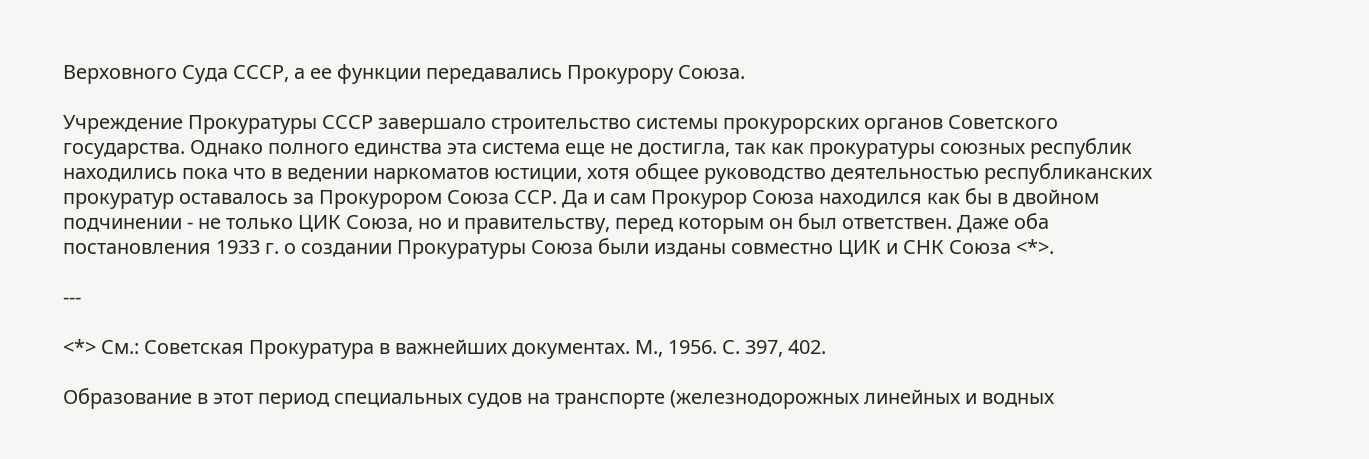Верховного Суда СССР, а ее функции передавались Прокурору Союза.

Учреждение Прокуратуры СССР завершало строительство системы прокурорских органов Советского государства. Однако полного единства эта система еще не достигла, так как прокуратуры союзных республик находились пока что в ведении наркоматов юстиции, хотя общее руководство деятельностью республиканских прокуратур оставалось за Прокурором Союза ССР. Да и сам Прокурор Союза находился как бы в двойном подчинении - не только ЦИК Союза, но и правительству, перед которым он был ответствен. Даже оба постановления 1933 г. о создании Прокуратуры Союза были изданы совместно ЦИК и СНК Союза <*>.

---

<*> См.: Советская Прокуратура в важнейших документах. М., 1956. С. 397, 402.

Образование в этот период специальных судов на транспорте (железнодорожных линейных и водных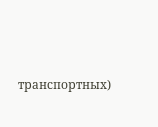транспортных)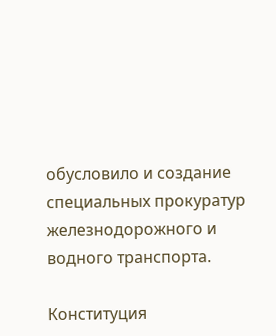обусловило и создание специальных прокуратур железнодорожного и водного транспорта.

Конституция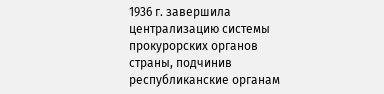1936 г. завершила централизацию системы прокурорских органов страны, подчинив республиканские органам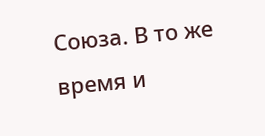Союза. В то же время и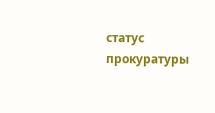статус прокуратуры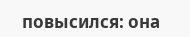повысился: она